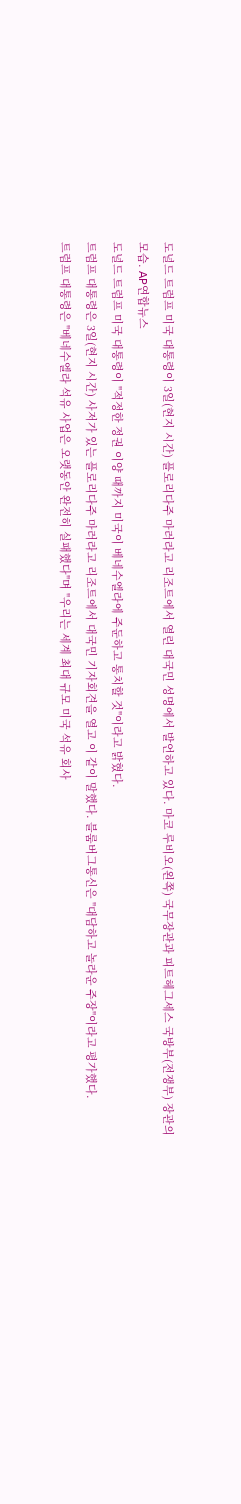도널드 트럼프 미국 대통령이 3일(현지 시간) 플로리다주 마러라고 리조트에서 열린 대국민 성명에서 발언하고 있다. 마코 루비오(왼쪽) 국무장관과 피트헤그세스 국방부(전쟁부) 장관의 모습. AP연합뉴스
도널드 트럼프 미국 대통령이 "적정한 정권 이양 때까지 미국이 베네수엘라에 주둔하고 통치할 것"이라고 밝혔다.
트럼프 대통령은 3일(현지 시간) 사저가 있는 플로리다주 마러라고 리조트에서 대국민 기자회견을 열고 이 같이 말했다. 블룸버그통신은 "대담하고 놀라운 주장"이라고 평가했다.
트럼프 대통령은 "베네수엘라 석유 사업은 오랫동안 완전히 실패했다"며 "우리는 세계 최대 규모 미국 석유 회사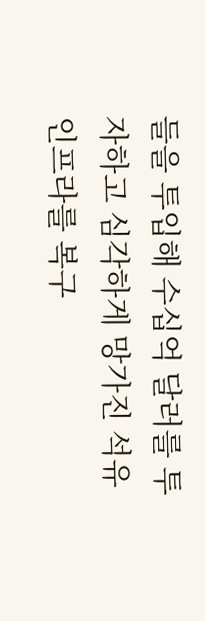들을 투입해 수십억 달러를 투자하고 심각하게 망가진 석유 인프라를 복구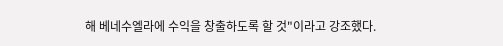해 베네수엘라에 수익을 창출하도록 할 것"이라고 강조했다.